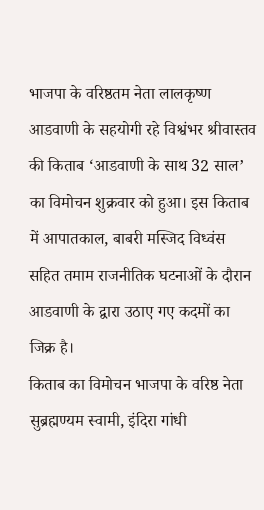भाजपा के वरिष्ठतम नेता लालकृष्ण आडवाणी के सहयोगी रहे विश्वंभर श्रीवास्तव की किताब ‘आडवाणी के साथ 32 साल’ का विमोचन शुक्रवार को हुआ। इस किताब में आपातकाल, बाबरी मस्जिद विध्वंस सहित तमाम राजनीतिक घटनाओं के दौरान आडवाणी के द्वारा उठाए गए कदमों का जिक्र है।
किताब का विमोचन भाजपा के वरिष्ठ नेता सुब्रह्मण्यम स्वामी, इंदिरा गांधी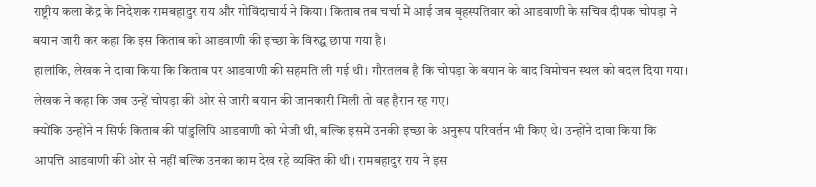राष्ट्रीय कला केंद्र के निदेशक रामबहादुर राय और गोविंदाचार्य ने किया। किताब तब चर्चा में आई जब बृहस्पतिवार को आडवाणी के सचिव दीपक चोपड़ा ने बयान जारी कर कहा कि इस किताब को आडवाणी की इच्छा के विरुद्घ छापा गया है।
हालांकि, लेखक ने दावा किया कि किताब पर आडवाणी की सहमति ली गई थी। गौरतलब है कि चोपड़ा के बयान के बाद विमोचन स्थल को बदल दिया गया। लेखक ने कहा कि जब उन्हें चोपड़ा की ओर से जारी बयान की जानकारी मिली तो वह हैरान रह गए।
क्योंकि उन्होंने न सिर्फ किताब की पांडुलिपि आडवाणी को भेजी थी, बल्कि इसमें उनकी इच्छा के अनुरूप परिवर्तन भी किए थे। उन्होंने दावा किया कि आपत्ति आडवाणी की ओर से नहीं बल्कि उनका काम देख रहे व्यक्ति की थी। रामबहादुर राय ने इस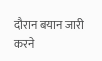दौरान बयान जारी करने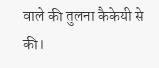वाले की तुलना कैकेयी से की।